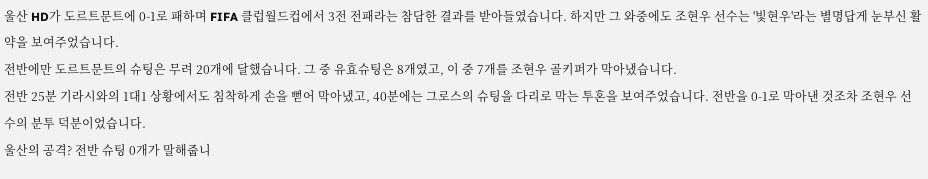울산 HD가 도르트문트에 0-1로 패하며 FIFA 클럽월드컵에서 3전 전패라는 참담한 결과를 받아들였습니다. 하지만 그 와중에도 조현우 선수는 '빛현우'라는 별명답게 눈부신 활약을 보여주었습니다.
전반에만 도르트문트의 슈팅은 무려 20개에 달했습니다. 그 중 유효슈팅은 8개였고, 이 중 7개를 조현우 골키퍼가 막아냈습니다.
전반 25분 기라시와의 1대1 상황에서도 침착하게 손을 뻗어 막아냈고, 40분에는 그로스의 슈팅을 다리로 막는 투혼을 보여주었습니다. 전반을 0-1로 막아낸 것조차 조현우 선수의 분투 덕분이었습니다.
울산의 공격? 전반 슈팅 0개가 말해줍니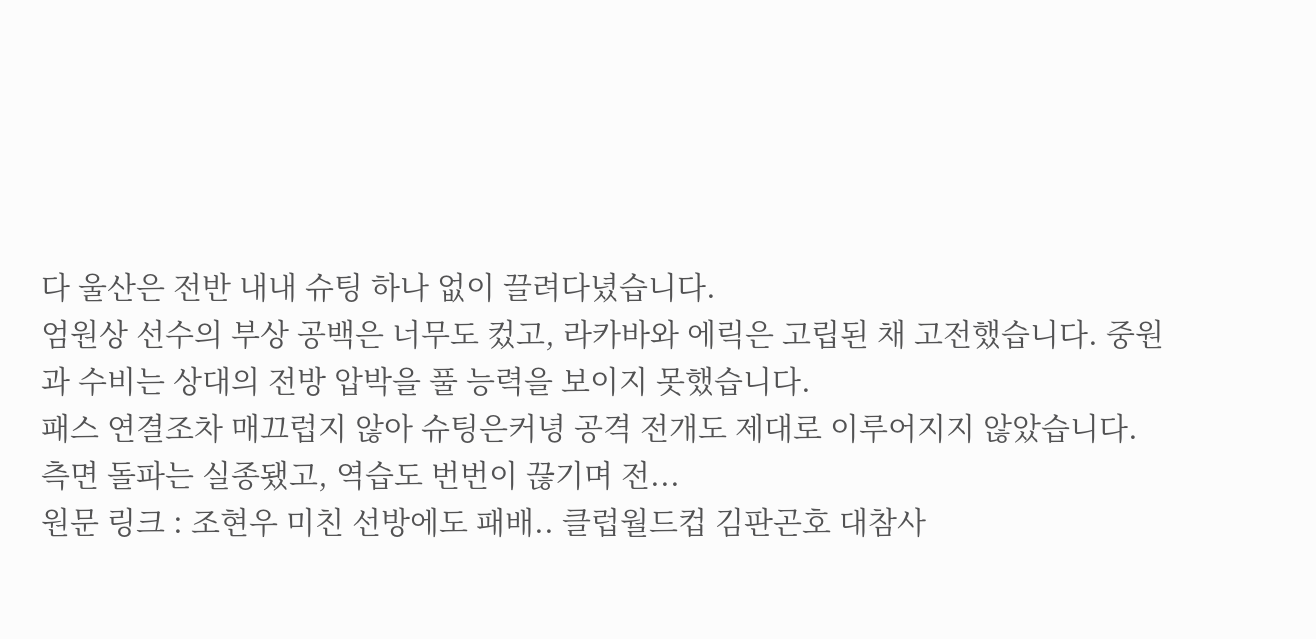다 울산은 전반 내내 슈팅 하나 없이 끌려다녔습니다.
엄원상 선수의 부상 공백은 너무도 컸고, 라카바와 에릭은 고립된 채 고전했습니다. 중원과 수비는 상대의 전방 압박을 풀 능력을 보이지 못했습니다.
패스 연결조차 매끄럽지 않아 슈팅은커녕 공격 전개도 제대로 이루어지지 않았습니다. 측면 돌파는 실종됐고, 역습도 번번이 끊기며 전...
원문 링크 : 조현우 미친 선방에도 패배.. 클럽월드컵 김판곤호 대참사